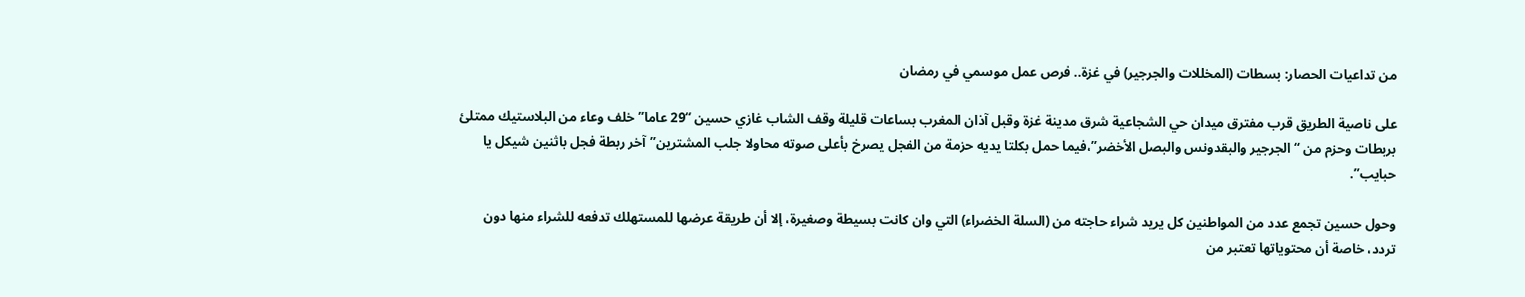من تداعيات الحصار: بسطات (المخللات والجرجير) في غزة.. فرص عمل موسمي في رمضان

على ناصية الطريق قرب مفترق ميدان حي الشجاعية شرق مدينة غزة وقبل آذان المغرب بساعات قليلة وقف الشاب غازي حسين “29 عاما” خلف وعاء من البلاستيك ممتلئ بربطات وحزم من “الجرجير والبقدونس والبصل الأخضر”،فيما حمل بكلتا يديه حزمة من الفجل يصرخ بأعلى صوته محاولا جلب المشترين”آخر ربطة فجل باثنين شيكل يا حبايب”.

وحول حسين تجمع عدد من المواطنين كل يريد شراء حاجته من (السلة الخضراء) التي وان كانت بسيطة وصغيرة، إلا أن طريقة عرضها للمستهلك تدفعه للشراء منها دون تردد، خاصة أن محتوياتها تعتبر من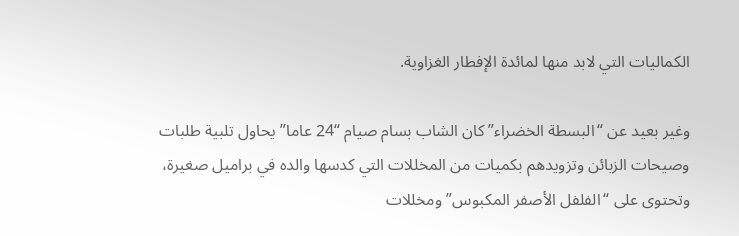الكماليات التي لابد منها لمائدة الإفطار الغزاوية.

وغير بعيد عن “البسطة الخضراء” كان الشاب بسام صيام “24 عاما” يحاول تلبية طلبات وصيحات الزبائن وتزويدهم بكميات من المخللات التي كدسها والده في براميل صغيرة، وتحتوى على “الفلفل الأصفر المكبوس” ومخللات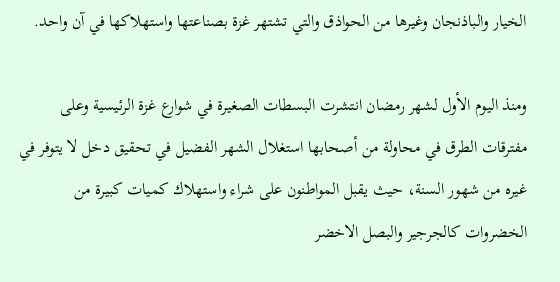الخيار والباذنجان وغيرها من الحواذق والتي تشتهر غزة بصناعتها واستهلاكها في آن واحد.

ومنذ اليوم الأول لشهر رمضان انتشرت البسطات الصغيرة في شوارع غزة الرئيسية وعلى مفترقات الطرق في محاولة من أصحابها استغلال الشهر الفضيل في تحقيق دخل لا يتوفر في غيره من شهور السنة، حيث يقبل المواطنون على شراء واستهلاك كميات كبيرة من الخضروات كالجرجير والبصل الاخضر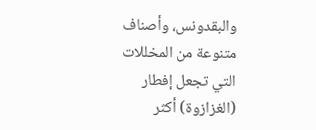والبقدونس، وأصناف متنوعة من المخللات التي تجعل إفطار (الغزازوة) أكثر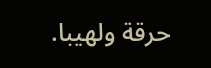حرقة ولهيبا.